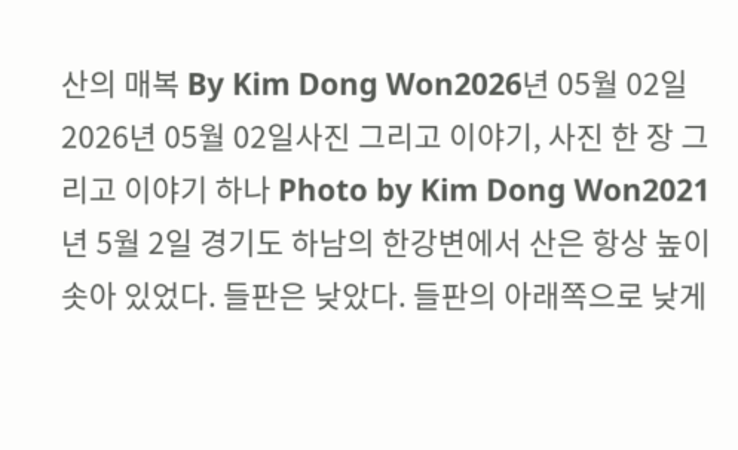산의 매복 By Kim Dong Won2026년 05월 02일2026년 05월 02일사진 그리고 이야기, 사진 한 장 그리고 이야기 하나 Photo by Kim Dong Won2021년 5월 2일 경기도 하남의 한강변에서 산은 항상 높이 솟아 있었다. 들판은 낮았다. 들판의 아래쪽으로 낮게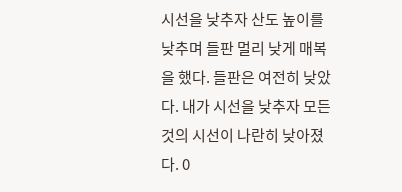시선을 낮추자 산도 높이를 낮추며 들판 멀리 낮게 매복을 했다. 들판은 여전히 낮았다. 내가 시선을 낮추자 모든 것의 시선이 나란히 낮아졌다. 0